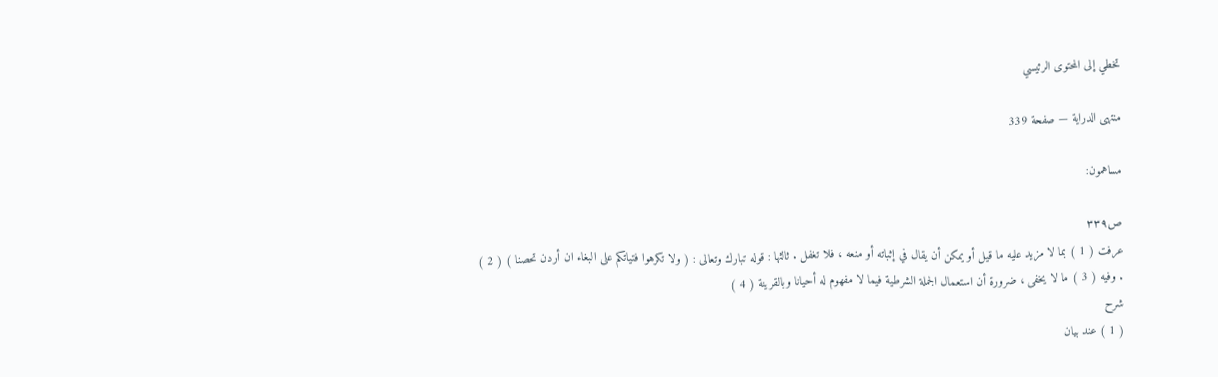تخطي إلى المحتوى الرئيسي

منتهى الدراية — صفحة 339

مساهمون:

ص٣٣٩
عرفت ( 1 ) بما لا مزيد عليه ما قيل أو يمكن أن يقال في إثباته أو منعه ، فلا تغفل . ثالثها : قوله تبارك وتعالى : ( ولا تكرهوا فتياتكم على البغاء ان أردن تحصنا ) ( 2 ) . وفيه ( 3 ) ما لا يخفى ، ضرورة أن استعمال الجملة الشرطية فيما لا مفهوم له أحيانا وبالقرينة ( 4 )
شرح
( 1 ) عند بيان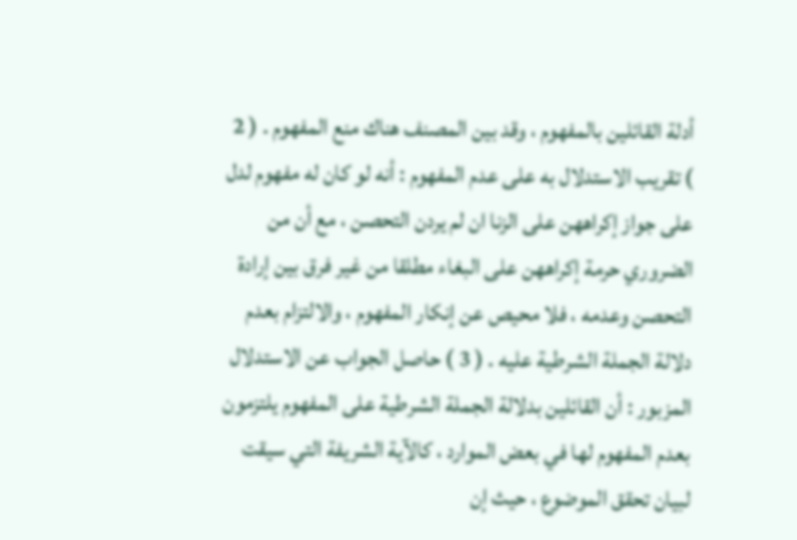أدلة القائلين بالمفهوم ، وقد بين المصنف هناك منع المفهوم . ( 2 ) تقريب الاستدلال به على عدم المفهوم : أنه لو كان له مفهوم لدل على جواز إكراههن على الزنا ان لم يردن التحصن ، مع أن من الضروري حرمة إكراههن على البغاء مطلقا من غير فرق بين إرادة التحصن وعدمه ، فلا محيص عن إنكار المفهوم ، والالتزام بعدم دلالة الجملة الشرطية عليه . ( 3 ) حاصل الجواب عن الاستدلال المزبور : أن القائلين بدلالة الجملة الشرطية على المفهوم يلتزمون بعدم المفهوم لها في بعض الموارد ، كالآية الشريفة التي سيقت لبيان تحقق الموضوع ، حيث إن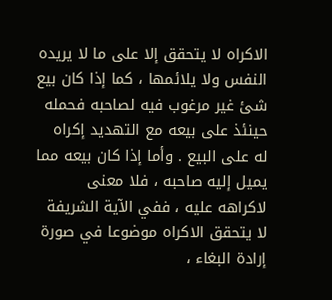الاكراه لا يتحقق إلا على ما لا يريده النفس ولا يلائمها ، كما إذا كان بيع شئ غير مرغوب فيه لصاحبه فحمله حينئذ على بيعه مع التهديد إكراه له على البيع . وأما إذا كان بيعه مما يميل إليه صاحبه ، فلا معنى لاكراهه عليه ، ففي الآية الشريفة لا يتحقق الاكراه موضوعا في صورة إرادة البغاء ،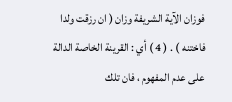فوزان الآية الشريفة وزان ( ان رزقت ولدا فاختنه ) . ( 4 ) أي : القرينة الخاصة الدالة على عدم المفهوم ، فان تلك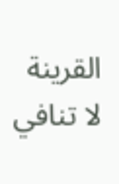القرينة لا تنافي